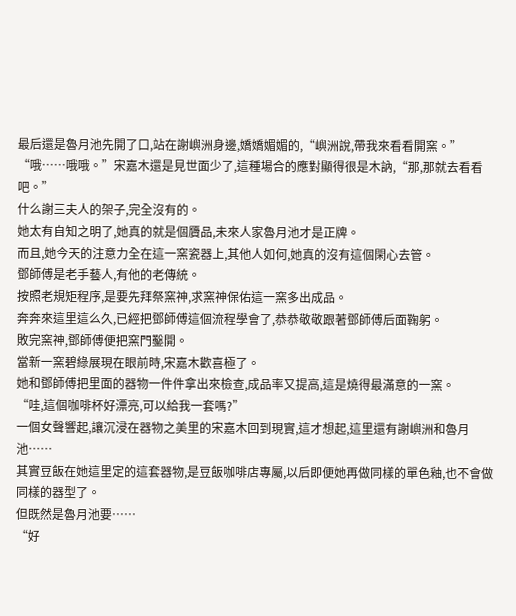最后還是魯月池先開了口,站在謝嶼洲身邊,嬌嬌媚媚的,“嶼洲說,帶我來看看開窯。”
“哦……哦哦。”宋嘉木還是見世面少了,這種場合的應對顯得很是木訥,“那,那就去看看吧。”
什么謝三夫人的架子,完全沒有的。
她太有自知之明了,她真的就是個贗品,未來人家魯月池才是正牌。
而且,她今天的注意力全在這一窯瓷器上,其他人如何,她真的沒有這個閑心去管。
鄧師傅是老手藝人,有他的老傳統。
按照老規矩程序,是要先拜祭窯神,求窯神保佑這一窯多出成品。
奔奔來這里這么久,已經把鄧師傅這個流程學會了,恭恭敬敬跟著鄧師傅后面鞠躬。
敗完窯神,鄧師傅便把窯門鑿開。
當新一窯碧綠展現在眼前時,宋嘉木歡喜極了。
她和鄧師傅把里面的器物一件件拿出來檢查,成品率又提高,這是燒得最滿意的一窯。
“哇,這個咖啡杯好漂亮,可以給我一套嗎?”
一個女聲響起,讓沉浸在器物之美里的宋嘉木回到現實,這才想起,這里還有謝嶼洲和魯月池……
其實豆飯在她這里定的這套器物,是豆飯咖啡店專屬,以后即便她再做同樣的單色釉,也不會做同樣的器型了。
但既然是魯月池要……
“好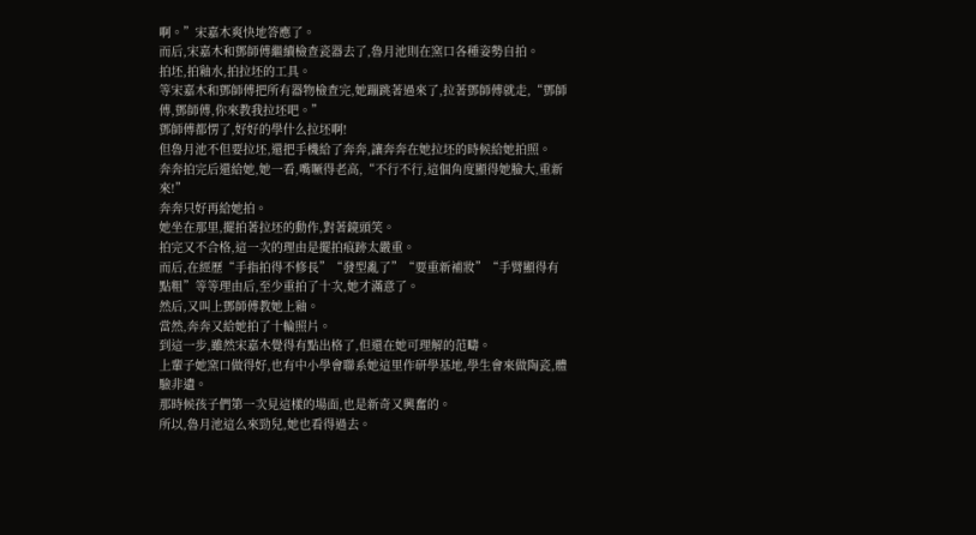啊。”宋嘉木爽快地答應了。
而后,宋嘉木和鄧師傅繼續檢查瓷器去了,魯月池則在窯口各種姿勢自拍。
拍坯,拍釉水,拍拉坯的工具。
等宋嘉木和鄧師傅把所有器物檢查完,她蹦跳著過來了,拉著鄧師傅就走,“鄧師傅,鄧師傅,你來教我拉坯吧。”
鄧師傅都愣了,好好的學什么拉坯啊!
但魯月池不但要拉坯,還把手機給了奔奔,讓奔奔在她拉坯的時候給她拍照。
奔奔拍完后還給她,她一看,嘴噘得老高,“不行不行,這個角度顯得她臉大,重新來!”
奔奔只好再給她拍。
她坐在那里,擺拍著拉坯的動作,對著鏡頭笑。
拍完又不合格,這一次的理由是擺拍痕跡太嚴重。
而后,在經歷“手指拍得不修長”“發型亂了”“要重新補妝”“手臂顯得有點粗”等等理由后,至少重拍了十次,她才滿意了。
然后,又叫上鄧師傅教她上釉。
當然,奔奔又給她拍了十輪照片。
到這一步,雖然宋嘉木覺得有點出格了,但還在她可理解的范疇。
上輩子她窯口做得好,也有中小學會聯系她這里作研學基地,學生會來做陶瓷,體驗非遺。
那時候孩子們第一次見這樣的場面,也是新奇又興奮的。
所以,魯月池這么來勁兒,她也看得過去。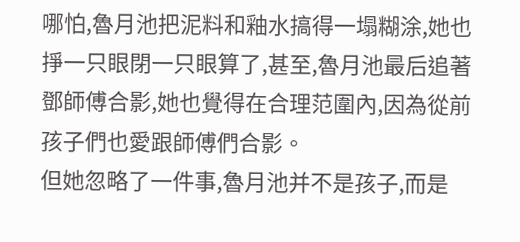哪怕,魯月池把泥料和釉水搞得一塌糊涂,她也掙一只眼閉一只眼算了,甚至,魯月池最后追著鄧師傅合影,她也覺得在合理范圍內,因為從前孩子們也愛跟師傅們合影。
但她忽略了一件事,魯月池并不是孩子,而是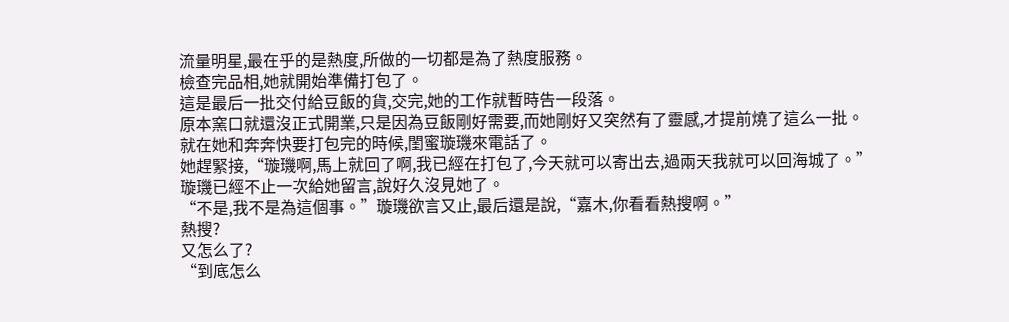流量明星,最在乎的是熱度,所做的一切都是為了熱度服務。
檢查完品相,她就開始準備打包了。
這是最后一批交付給豆飯的貨,交完,她的工作就暫時告一段落。
原本窯口就還沒正式開業,只是因為豆飯剛好需要,而她剛好又突然有了靈感,才提前燒了這么一批。
就在她和奔奔快要打包完的時候,閨蜜璇璣來電話了。
她趕緊接,“璇璣啊,馬上就回了啊,我已經在打包了,今天就可以寄出去,過兩天我就可以回海城了。”
璇璣已經不止一次給她留言,說好久沒見她了。
“不是,我不是為這個事。”璇璣欲言又止,最后還是說,“嘉木,你看看熱搜啊。”
熱搜?
又怎么了?
“到底怎么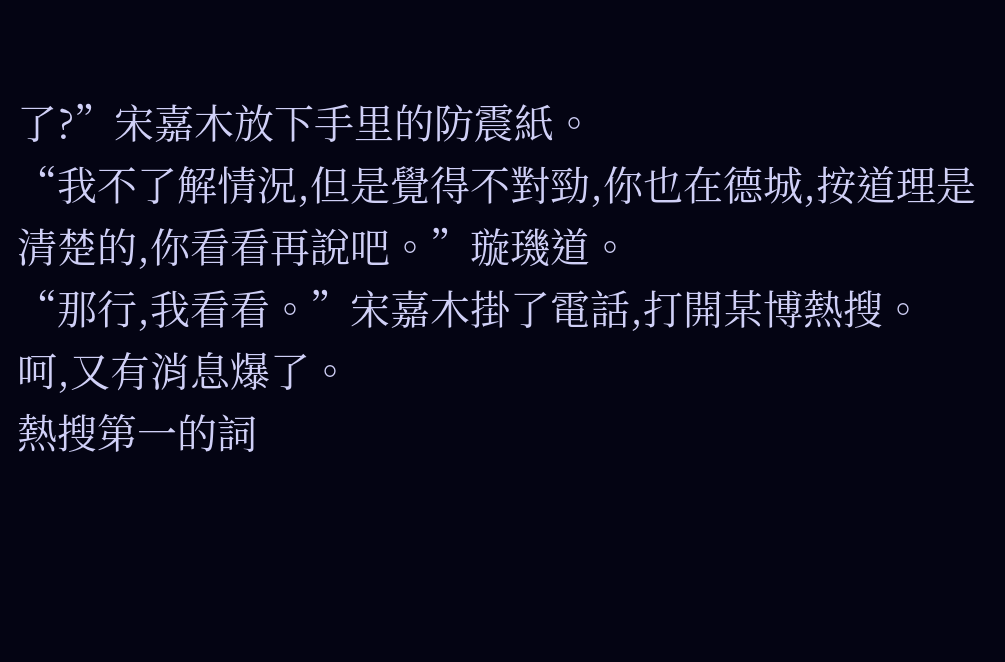了?”宋嘉木放下手里的防震紙。
“我不了解情況,但是覺得不對勁,你也在德城,按道理是清楚的,你看看再說吧。”璇璣道。
“那行,我看看。”宋嘉木掛了電話,打開某博熱搜。
呵,又有消息爆了。
熱搜第一的詞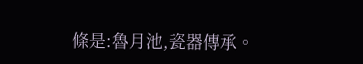條是:魯月池,瓷器傳承。